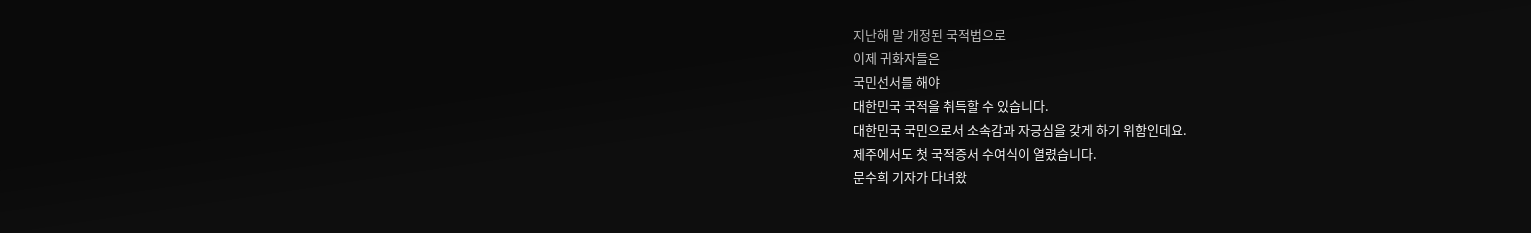지난해 말 개정된 국적법으로
이제 귀화자들은
국민선서를 해야
대한민국 국적을 취득할 수 있습니다.
대한민국 국민으로서 소속감과 자긍심을 갖게 하기 위함인데요.
제주에서도 첫 국적증서 수여식이 열렸습니다.
문수희 기자가 다녀왔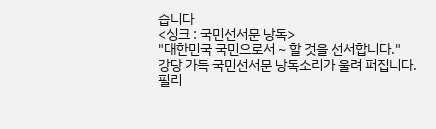습니다
<싱크 : 국민선서문 낭독>
"대한민국 국민으로서 ~ 할 것을 선서합니다."
강당 가득 국민선서문 낭독소리가 울려 퍼집니다.
필리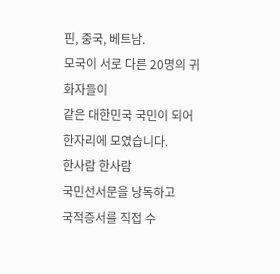핀, 중국, 베트남.
모국이 서로 다른 20명의 귀화자들이
같은 대한민국 국민이 되어 한자리에 모였습니다.
한사람 한사람
국민선서문을 낭독하고
국적증서를 직접 수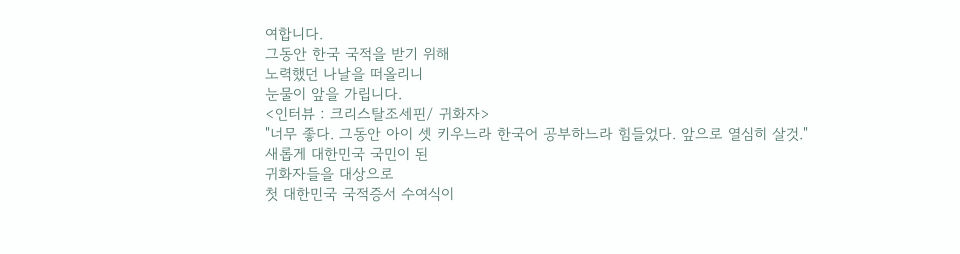여합니다.
그동안 한국 국적을 받기 위해
노력했던 나날을 떠올리니
눈물이 앞을 가립니다.
<인터뷰 : 크리스탈조세핀/ 귀화자>
"너무 좋다. 그동안 아이 셋 키우느라 한국어 공부하느라 힘들었다. 앞으로 열심히 살것."
새롭게 대한민국 국민이 된
귀화자들을 대상으로
첫 대한민국 국적증서 수여식이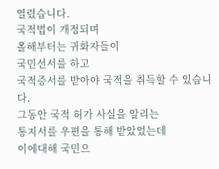열렸습니다.
국적법이 개정되며
올해부터는 귀화자들이
국민선서를 하고
국적증서를 받아야 국적을 취득할 수 있습니다.
그동안 국적 허가 사실을 알리는
통지서를 우편을 통해 받았었는데
이에대해 국민으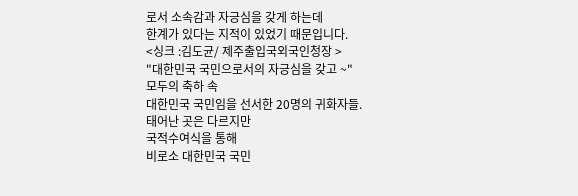로서 소속감과 자긍심을 갖게 하는데
한계가 있다는 지적이 있었기 때문입니다.
<싱크 :김도균/ 제주출입국외국인청장 >
"대한민국 국민으로서의 자긍심을 갖고 ~"
모두의 축하 속
대한민국 국민임을 선서한 20명의 귀화자들.
태어난 곳은 다르지만
국적수여식을 통해
비로소 대한민국 국민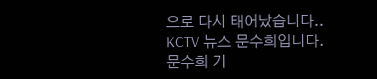으로 다시 태어났습니다..
KCTV 뉴스 문수희입니다.
문수희 기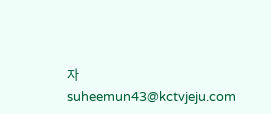자
suheemun43@kctvjeju.com